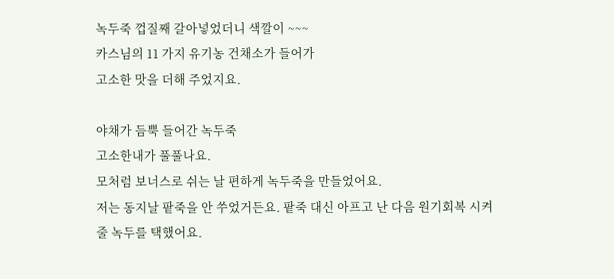녹두죽 껍질째 갈아넣었더니 색깔이 ~~~
카스님의 11 가지 유기농 건채소가 들어가
고소한 맛을 더해 주었지요.

야채가 듬뿍 들어간 녹두죽
고소한내가 풀풀나요.
모처럼 보너스로 쉬는 날 편하게 녹두죽을 만들었어요.
저는 동지날 팥죽을 안 쑤었거든요. 팥죽 대신 아프고 난 다음 원기회복 시켜줄 녹두를 택했어요.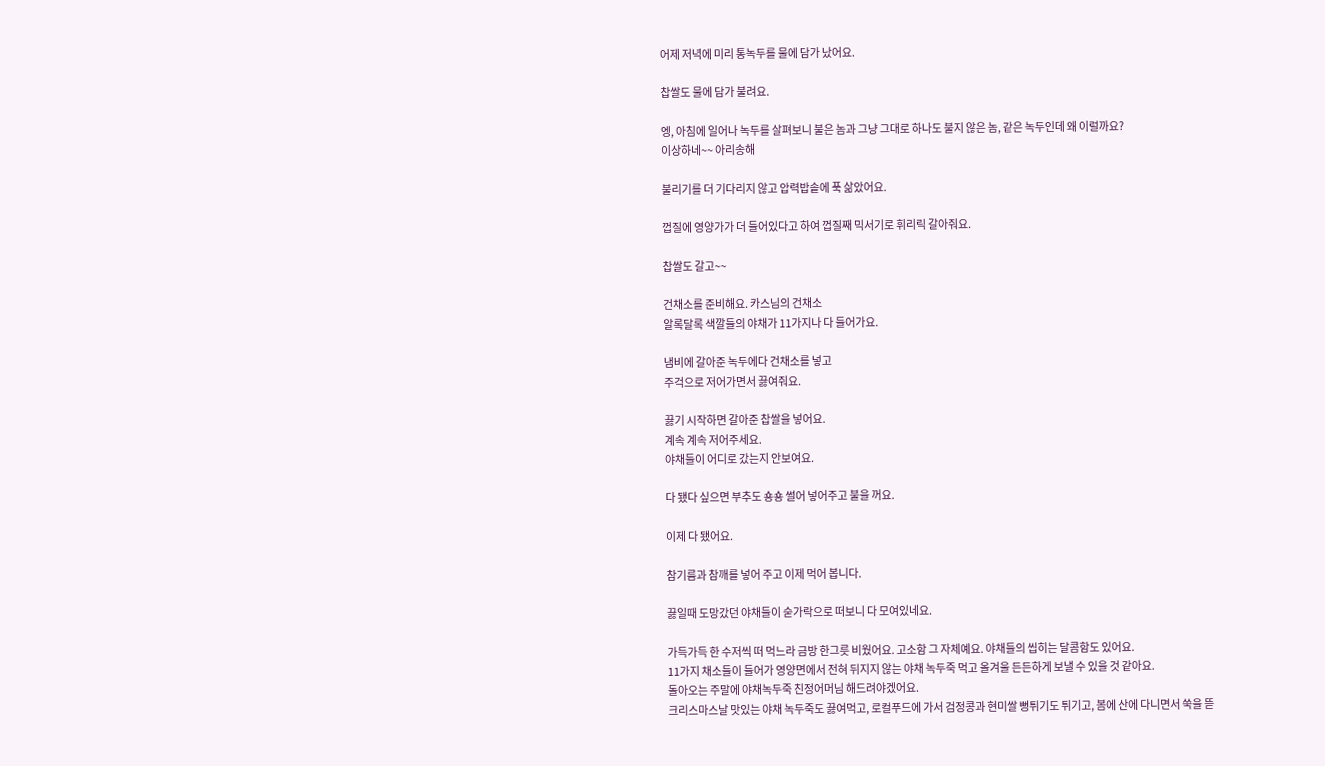어제 저녁에 미리 통녹두를 물에 담가 났어요.

찹쌀도 물에 담가 불려요.

엥, 아침에 일어나 녹두를 살펴보니 불은 놈과 그냥 그대로 하나도 불지 않은 놈, 같은 녹두인데 왜 이럴까요?
이상하네~~ 아리송해

불리기를 더 기다리지 않고 압력밥솥에 푹 삶았어요.

껍질에 영양가가 더 들어있다고 하여 껍질째 믹서기로 휘리릭 갈아줘요.

찹쌀도 갈고~~

건채소를 준비해요. 카스님의 건채소
알록달록 색깔들의 야채가 11가지나 다 들어가요.

냄비에 갈아준 녹두에다 건채소를 넣고
주걱으로 저어가면서 끓여줘요.

끓기 시작하면 갈아준 찹쌀을 넣어요.
계속 계속 저어주세요.
야채들이 어디로 갔는지 안보여요.

다 됐다 싶으면 부추도 숑숑 썰어 넣어주고 불을 꺼요.

이제 다 됐어요.

참기름과 참깨를 넣어 주고 이제 먹어 봅니다.

끓일때 도망갔던 야채들이 숟가락으로 떠보니 다 모여있네요.

가득가득 한 수저씩 떠 먹느라 금방 한그릇 비웠어요. 고소함 그 자체예요. 야채들의 씹히는 달콤함도 있어요.
11가지 채소들이 들어가 영양면에서 전혀 뒤지지 않는 야채 녹두죽 먹고 올겨울 든든하게 보낼 수 있을 것 같아요.
돌아오는 주말에 야채녹두죽 친정어머님 해드려야겠어요.
크리스마스날 맛있는 야채 녹두죽도 끓여먹고, 로컬푸드에 가서 검정콩과 현미쌀 뻥튀기도 튀기고, 봄에 산에 다니면서 쑥을 뜯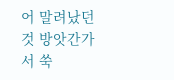어 말려났던 것 방앗간가서 쑥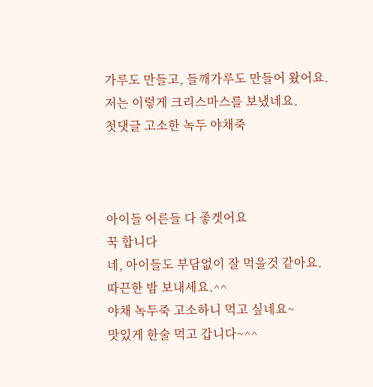가루도 만들고, 들깨가루도 만들어 왔어요.
저는 이렇게 크리스마스를 보냈네요.
첫댓글 고소한 녹두 야채죽



아이들 어른들 다 좋겟어요
꾹 합니다
네, 아이들도 부담없이 잘 먹을것 같아요.
따끈한 밤 보내세요.^^
야채 녹두죽 고소하니 먹고 싶네요~
맛있게 한술 먹고 갑니다~^^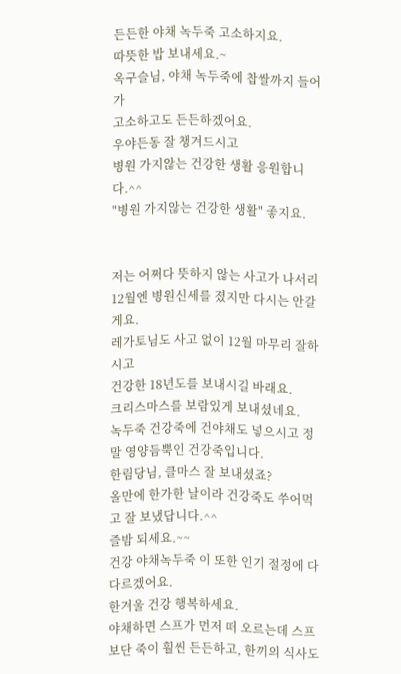든든한 야채 녹두죽 고소하지요.
따뜻한 밥 보내세요.~
옥구슬님, 야채 녹두죽에 찹쌀까지 들어가
고소하고도 든든하겠어요.
우야든동 잘 챙겨드시고
병원 가지않는 건강한 생활 응원합니다.^^
"병원 가지않는 건강한 생활" 좋지요.


저는 어쩌다 뜻하지 않는 사고가 나서리
12월엔 병원신세를 졌지만 다시는 안갈게요.
레가토님도 사고 없이 12월 마무리 잘하시고
건강한 18년도를 보내시길 바래요.
크리스마스를 보람있게 보내셨네요.
녹두죽 건강죽에 건야채도 넣으시고 정말 영양듬뿍인 건강죽입니다.
한림당님, 클마스 잘 보내셨죠?
올만에 한가한 날이라 건강죽도 쑤어먹고 잘 보냈답니다.^^
즐밤 되세요.~~
건강 야채녹두죽 이 또한 인기 절정에 다다르겠어요.
한겨울 건강 행복하세요.
야채하면 스프가 먼저 떠 오르는데 스프보단 죽이 훨씬 든든하고, 한끼의 식사도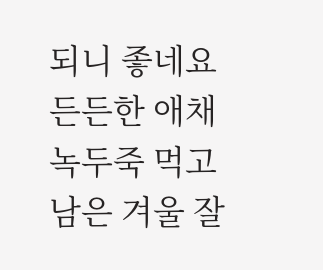되니 좋네요
든든한 애채 녹두죽 먹고 남은 겨울 잘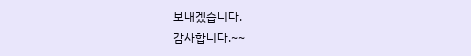보내겠습니다.
감사합니다.~~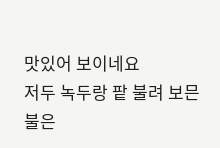맛있어 보이네요
저두 녹두랑 팥 불려 보믄
불은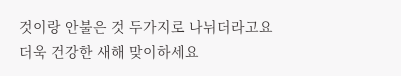것이랑 안불은 것 두가지로 나뉘더라고요
더욱 건강한 새해 맞이하세요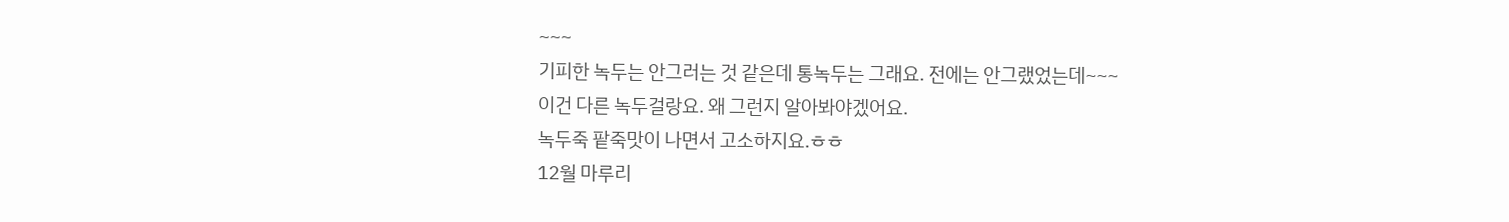~~~
기피한 녹두는 안그러는 것 같은데 통녹두는 그래요. 전에는 안그랬었는데~~~
이건 다른 녹두걸랑요. 왜 그런지 알아봐야겠어요.
녹두죽 팥죽맛이 나면서 고소하지요.ㅎㅎ
12월 마루리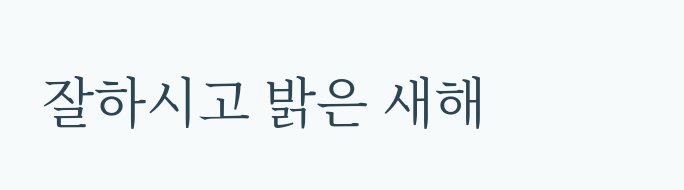잘하시고 밝은 새해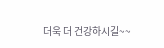더욱 더 건강하시길~~